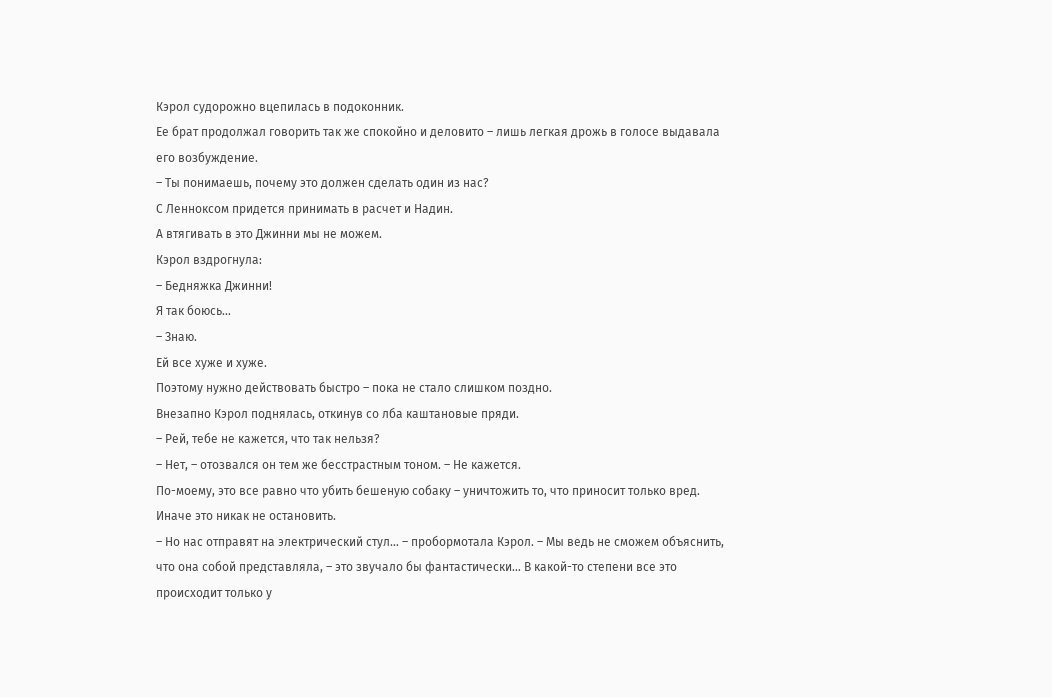Кэрол судорожно вцепилась в подоконник.
Ее брат продолжал говорить так же спокойно и деловито – лишь легкая дрожь в голосе выдавала его возбуждение.
– Ты понимаешь, почему это должен сделать один из нас?
С Ленноксом придется принимать в расчет и Надин.
А втягивать в это Джинни мы не можем.
Кэрол вздрогнула:
– Бедняжка Джинни!
Я так боюсь…
– Знаю.
Ей все хуже и хуже.
Поэтому нужно действовать быстро – пока не стало слишком поздно.
Внезапно Кэрол поднялась, откинув со лба каштановые пряди.
– Рей, тебе не кажется, что так нельзя?
– Нет, – отозвался он тем же бесстрастным тоном. – Не кажется.
По-моему, это все равно что убить бешеную собаку – уничтожить то, что приносит только вред.
Иначе это никак не остановить.
– Но нас отправят на электрический стул… – пробормотала Кэрол. – Мы ведь не сможем объяснить, что она собой представляла, – это звучало бы фантастически… В какой-то степени все это происходит только у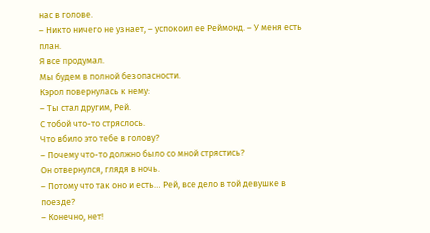нас в голове.
– Никто ничего не узнает, – успокоил ее Реймонд. – У меня есть план.
Я все продумал.
Мы будем в полной безопасности.
Кэрол повернулась к нему:
– Ты стал другим, Рей.
С тобой что-то стряслось.
Что вбило это тебе в голову?
– Почему что-то должно было со мной стрястись?
Он отвернулся, глядя в ночь.
– Потому что так оно и есть… Рей, все дело в той девушке в поезде?
– Конечно, нет!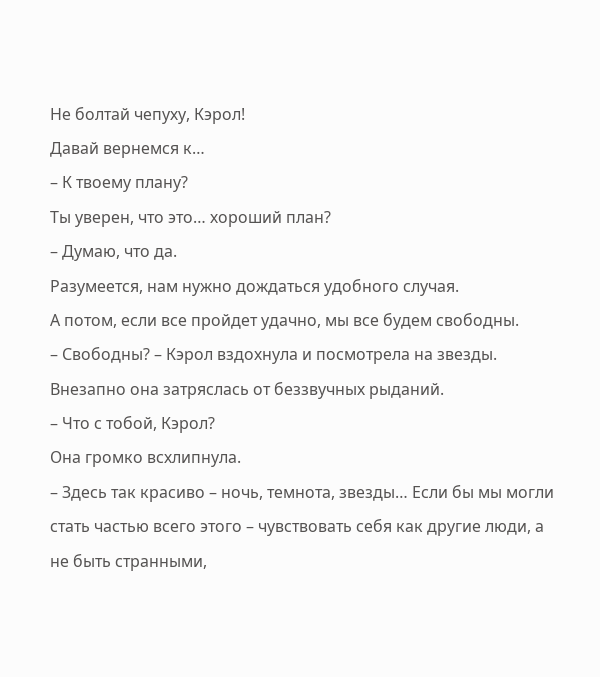Не болтай чепуху, Кэрол!
Давай вернемся к…
– К твоему плану?
Ты уверен, что это… хороший план?
– Думаю, что да.
Разумеется, нам нужно дождаться удобного случая.
А потом, если все пройдет удачно, мы все будем свободны.
– Свободны? – Кэрол вздохнула и посмотрела на звезды.
Внезапно она затряслась от беззвучных рыданий.
– Что с тобой, Кэрол?
Она громко всхлипнула.
– Здесь так красиво – ночь, темнота, звезды… Если бы мы могли стать частью всего этого – чувствовать себя как другие люди, а не быть странными,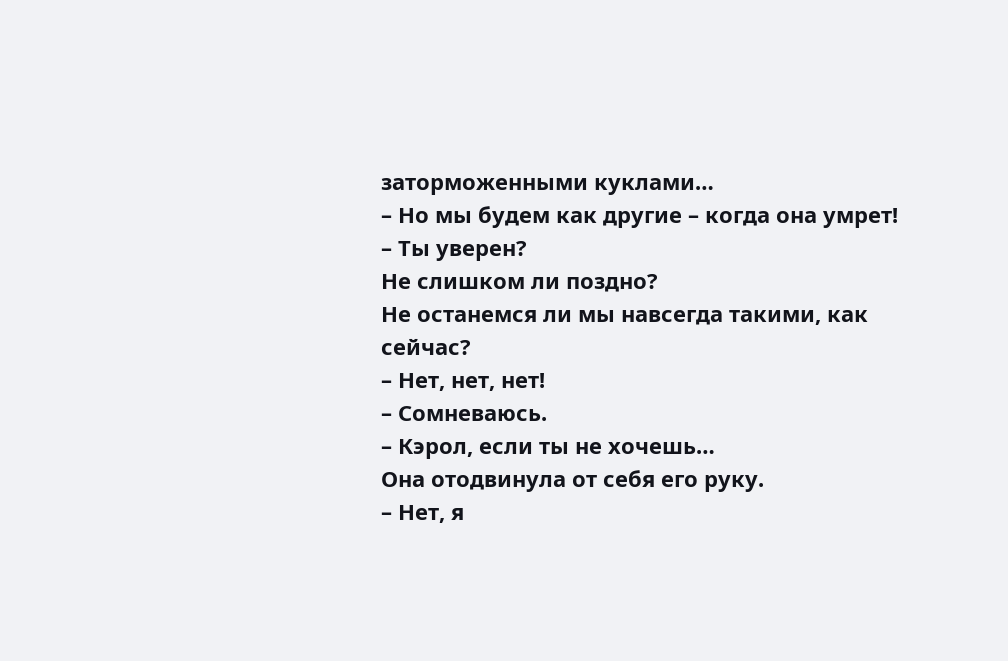заторможенными куклами…
– Но мы будем как другие – когда она умрет!
– Ты уверен?
Не слишком ли поздно?
Не останемся ли мы навсегда такими, как сейчас?
– Нет, нет, нет!
– Сомневаюсь.
– Кэрол, если ты не хочешь…
Она отодвинула от себя его руку.
– Нет, я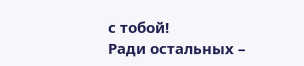с тобой!
Ради остальных –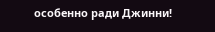особенно ради Джинни!